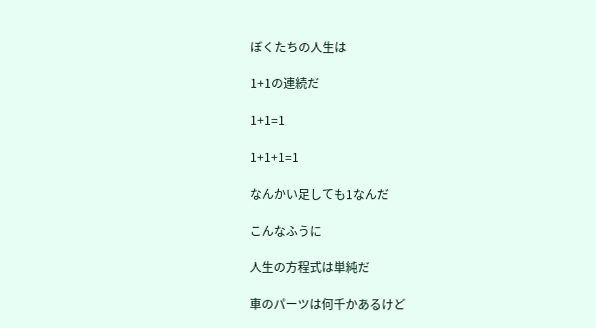ぼくたちの人生は

1+1の連続だ

1+1=1

1+1+1=1

なんかい足しても1なんだ

こんなふうに

人生の方程式は単純だ

車のパーツは何千かあるけど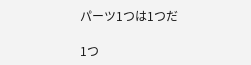パーツ1つは1つだ

1つ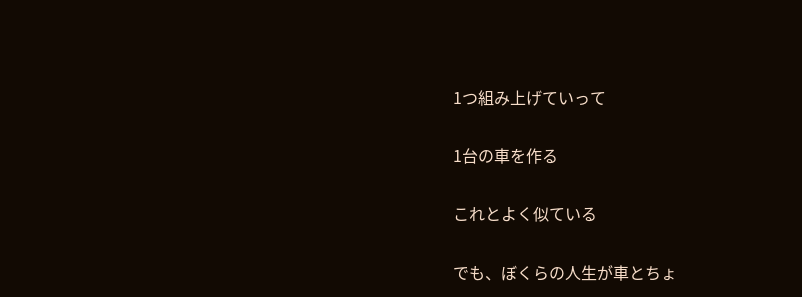1つ組み上げていって

1台の車を作る

これとよく似ている

でも、ぼくらの人生が車とちょ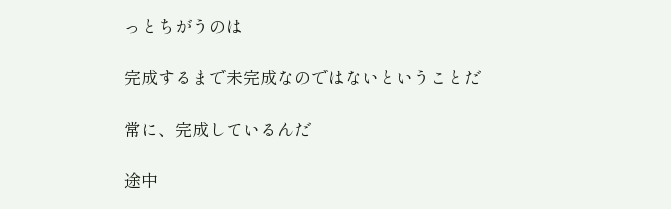っとちがうのは

完成するまで未完成なのではないということだ

常に、完成しているんだ

途中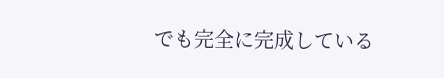でも完全に完成している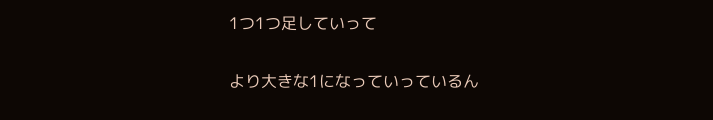1つ1つ足していって

より大きな1になっていっているん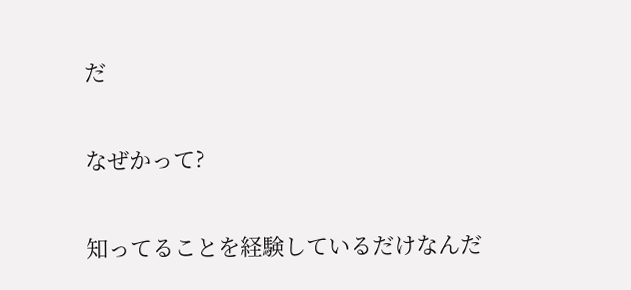だ

なぜかって?

知ってることを経験しているだけなんだ